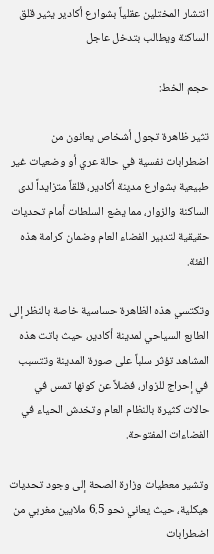انتشار المختلين عقلياً بشوارع أكادير يثير قلق الساكنة ويطالب بتدخل عاجل

حجم الخط:

تثير ظاهرة تجول أشخاص يعانون من اضطرابات نفسية في حالة عري أو وضعيات غير طبيعية بشوارع مدينة أكادير، قلقاً متزايداً لدى الساكنة والزوار، مما يضع السلطات أمام تحديات حقيقية لتدبير الفضاء العام وضمان كرامة هذه الفئة.

وتكتسي هذه الظاهرة حساسية خاصة بالنظر إلى الطابع السياحي لمدينة أكادير، حيث باتت هذه المشاهد تؤثر سلباً على صورة المدينة وتتسبب في إحراج للزوار، فضلاً عن كونها تمس في حالات كثيرة بالنظام العام وتخدش الحياء في الفضاءات المفتوحة.

وتشير معطيات وزارة الصحة إلى وجود تحديات هيكلية، حيث يعاني نحو 6.5 ملايين مغربي من اضطرابات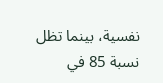نفسية، بينما تظل نسبة 85 في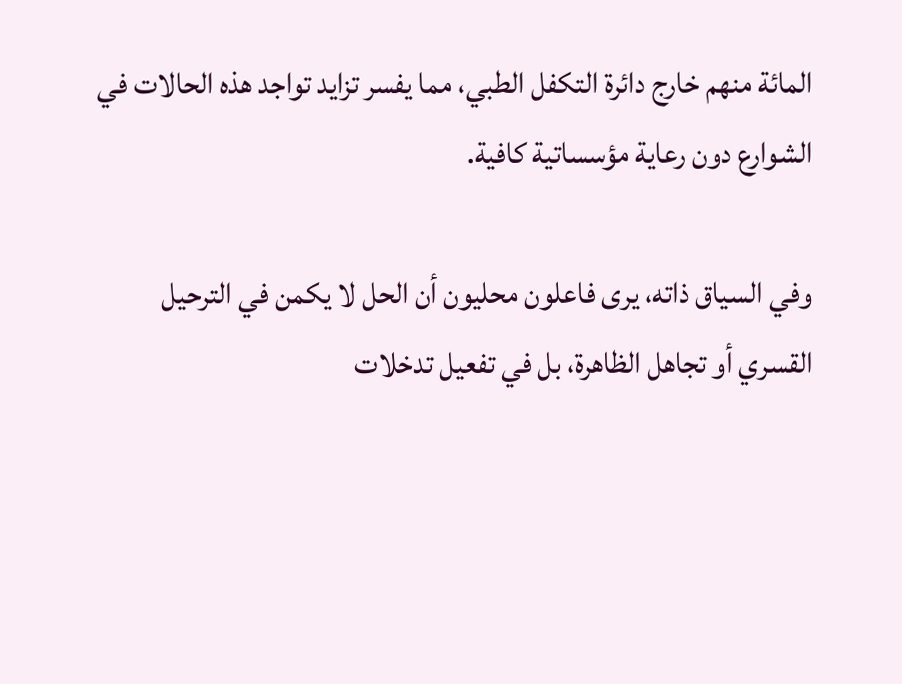المائة منهم خارج دائرة التكفل الطبي، مما يفسر تزايد تواجد هذه الحالات في الشوارع دون رعاية مؤسساتية كافية.

وفي السياق ذاته، يرى فاعلون محليون أن الحل لا يكمن في الترحيل القسري أو تجاهل الظاهرة، بل في تفعيل تدخلات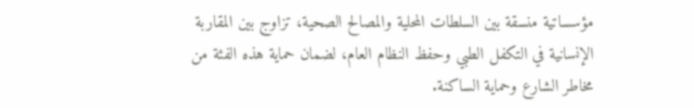مؤسساتية منسقة بين السلطات المحلية والمصالح الصحية، تزاوج بين المقاربة الإنسانية في التكفل الطبي وحفظ النظام العام، لضمان حماية هذه الفئة من مخاطر الشارع وحماية الساكنة.